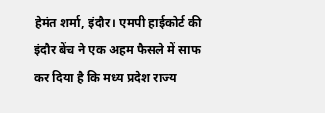हेमंत शर्मा, इंदौर। एमपी हाईकोर्ट की इंदौर बेंच ने एक अहम फैसले में साफ कर दिया है कि मध्य प्रदेश राज्य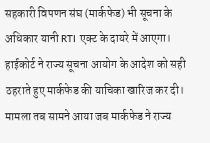सहकारी विपणन संघ (मार्कफेड) भी सूचना के अधिकार यानी RTI एक्ट के दायरे में आएगा। हाईकोर्ट ने राज्य सूचना आयोग के आदेश को सही ठहराते हुए मार्कफेड की याचिका खारिज कर दी। मामला तब सामने आया जब मार्कफेड ने राज्य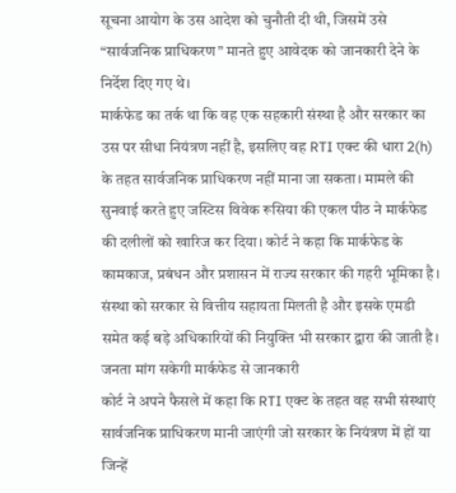सूचना आयोग के उस आदेश को चुनौती दी थी, जिसमें उसे “सार्वजनिक प्राधिकरण” मानते हुए आवेदक को जानकारी देने के निर्देश दिए गए थे।
मार्कफेड का तर्क था कि वह एक सहकारी संस्था है और सरकार का उस पर सीधा नियंत्रण नहीं है, इसलिए वह RTI एक्ट की धारा 2(h) के तहत सार्वजनिक प्राधिकरण नहीं माना जा सकता। मामले की सुनवाई करते हुए जस्टिस विवेक रूसिया की एकल पीठ ने मार्कफेड की दलीलों को खारिज कर दिया। कोर्ट ने कहा कि मार्कफेड के कामकाज, प्रबंधन और प्रशासन में राज्य सरकार की गहरी भूमिका है। संस्था को सरकार से वित्तीय सहायता मिलती है और इसके एमडी समेत कई बड़े अधिकारियों की नियुक्ति भी सरकार द्वारा की जाती है।
जनता मांग सकेगी मार्कफेड से जानकारी
कोर्ट ने अपने फैसले में कहा कि RTI एक्ट के तहत वह सभी संस्थाएं सार्वजनिक प्राधिकरण मानी जाएंगी जो सरकार के नियंत्रण में हों या जिन्हें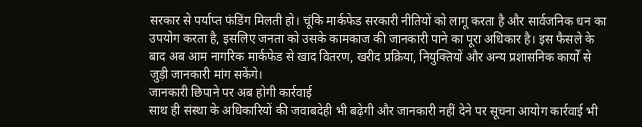सरकार से पर्याप्त फंडिंग मिलती हो। चूंकि मार्कफेड सरकारी नीतियों को लागू करता है और सार्वजनिक धन का उपयोग करता है, इसलिए जनता को उसके कामकाज की जानकारी पाने का पूरा अधिकार है। इस फैसले के बाद अब आम नागरिक मार्कफेड से खाद वितरण, खरीद प्रक्रिया, नियुक्तियों और अन्य प्रशासनिक कार्यों से जुड़ी जानकारी मांग सकेंगे।
जानकारी छिपाने पर अब होगी कार्रवाई
साथ ही संस्था के अधिकारियों की जवाबदेही भी बढ़ेगी और जानकारी नहीं देने पर सूचना आयोग कार्रवाई भी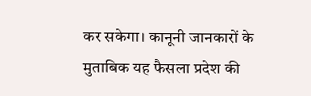कर सकेगा। कानूनी जानकारों के मुताबिक यह फैसला प्रदेश की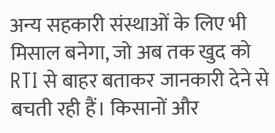अन्य सहकारी संस्थाओं के लिए भी मिसाल बनेगा, जो अब तक खुद को RTI से बाहर बताकर जानकारी देने से बचती रही हैं। किसानों और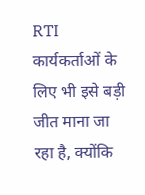RTI कार्यकर्ताओं के लिए भी इसे बड़ी जीत माना जा रहा है, क्योंकि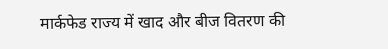मार्कफेड राज्य में खाद और बीज वितरण की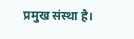प्रमुख संस्था है।